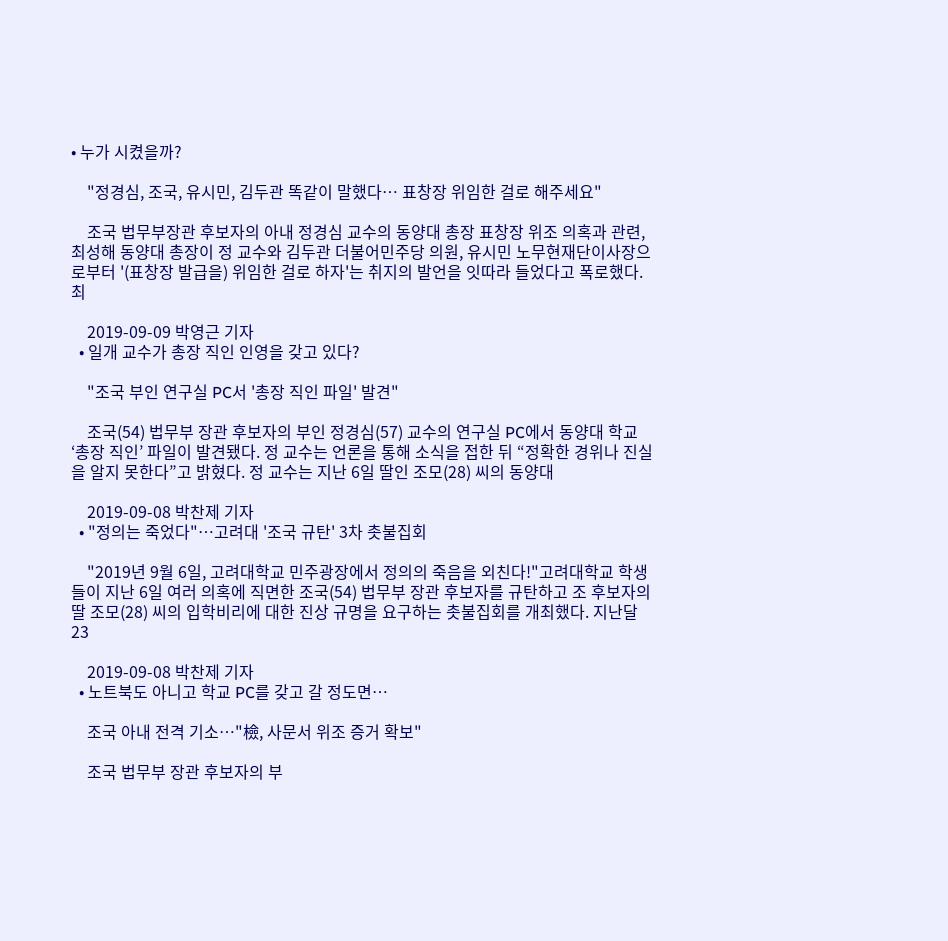• 누가 시켰을까?

    "정경심, 조국, 유시민, 김두관 똑같이 말했다… 표창장 위임한 걸로 해주세요"

    조국 법무부장관 후보자의 아내 정경심 교수의 동양대 총장 표창장 위조 의혹과 관련, 최성해 동양대 총장이 정 교수와 김두관 더불어민주당 의원, 유시민 노무현재단이사장으로부터 '(표창장 발급을) 위임한 걸로 하자'는 취지의 발언을 잇따라 들었다고 폭로했다. 최

    2019-09-09 박영근 기자
  • 일개 교수가 총장 직인 인영을 갖고 있다?

    "조국 부인 연구실 PC서 '총장 직인 파일' 발견"

    조국(54) 법무부 장관 후보자의 부인 정경심(57) 교수의 연구실 PC에서 동양대 학교 ‘총장 직인’ 파일이 발견됐다. 정 교수는 언론을 통해 소식을 접한 뒤 “정확한 경위나 진실을 알지 못한다”고 밝혔다. 정 교수는 지난 6일 딸인 조모(28) 씨의 동양대

    2019-09-08 박찬제 기자
  • "정의는 죽었다"…고려대 '조국 규탄' 3차 촛불집회

    "2019년 9월 6일, 고려대학교 민주광장에서 정의의 죽음을 외친다!"고려대학교 학생들이 지난 6일 여러 의혹에 직면한 조국(54) 법무부 장관 후보자를 규탄하고 조 후보자의 딸 조모(28) 씨의 입학비리에 대한 진상 규명을 요구하는 촛불집회를 개최했다. 지난달 23

    2019-09-08 박찬제 기자
  • 노트북도 아니고 학교 PC를 갖고 갈 정도면…

    조국 아내 전격 기소…"檢, 사문서 위조 증거 확보"

    조국 법무부 장관 후보자의 부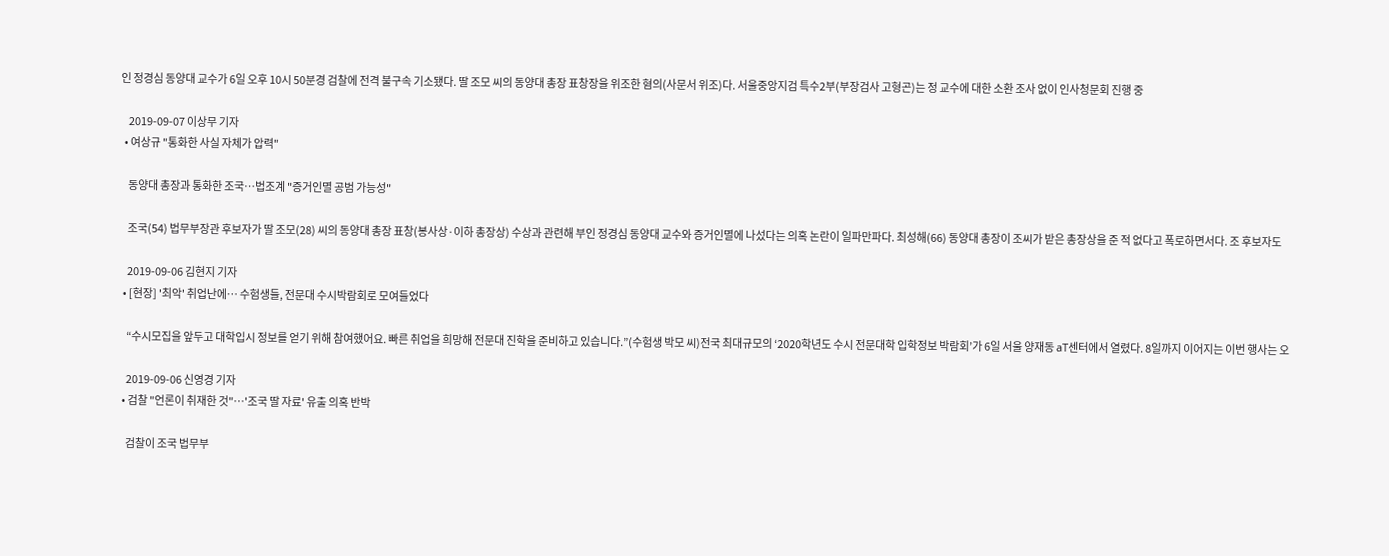인 정경심 동양대 교수가 6일 오후 10시 50분경 검찰에 전격 불구속 기소됐다. 딸 조모 씨의 동양대 총장 표창장을 위조한 혐의(사문서 위조)다. 서울중앙지검 특수2부(부장검사 고형곤)는 정 교수에 대한 소환 조사 없이 인사청문회 진행 중

    2019-09-07 이상무 기자
  • 여상규 "통화한 사실 자체가 압력"

    동양대 총장과 통화한 조국…법조계 "증거인멸 공범 가능성"

    조국(54) 법무부장관 후보자가 딸 조모(28) 씨의 동양대 총장 표창(봉사상·이하 총장상) 수상과 관련해 부인 정경심 동양대 교수와 증거인멸에 나섰다는 의혹 논란이 일파만파다. 최성해(66) 동양대 총장이 조씨가 받은 총장상을 준 적 없다고 폭로하면서다. 조 후보자도

    2019-09-06 김현지 기자
  • [현장] '최악' 취업난에… 수험생들, 전문대 수시박람회로 모여들었다

    “수시모집을 앞두고 대학입시 정보를 얻기 위해 참여했어요. 빠른 취업을 희망해 전문대 진학을 준비하고 있습니다.”(수험생 박모 씨)전국 최대규모의 ‘2020학년도 수시 전문대학 입학정보 박람회’가 6일 서울 양재동 aT센터에서 열렸다. 8일까지 이어지는 이번 행사는 오

    2019-09-06 신영경 기자
  • 검찰 "언론이 취재한 것"…'조국 딸 자료' 유출 의혹 반박

    검찰이 조국 법무부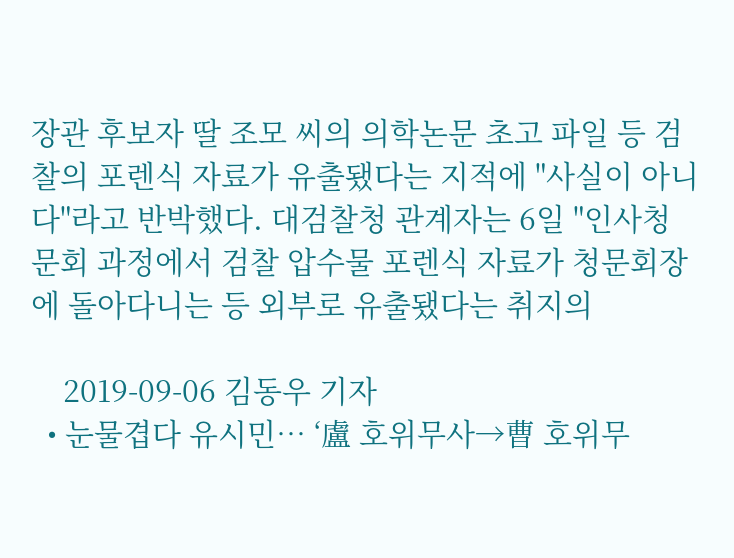장관 후보자 딸 조모 씨의 의학논문 초고 파일 등 검찰의 포렌식 자료가 유출됐다는 지적에 "사실이 아니다"라고 반박했다. 대검찰청 관계자는 6일 "인사청문회 과정에서 검찰 압수물 포렌식 자료가 청문회장에 돌아다니는 등 외부로 유출됐다는 취지의

    2019-09-06 김동우 기자
  • 눈물겹다 유시민… ‘盧 호위무사→曹 호위무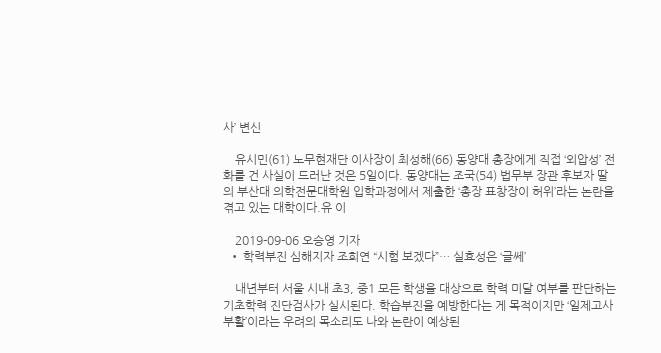사’ 변신

    유시민(61) 노무현재단 이사장이 최성해(66) 동양대 총장에게 직접 ‘외압성’ 전화를 건 사실이 드러난 것은 5일이다. 동양대는 조국(54) 법무부 장관 후보자 딸의 부산대 의학전문대학원 입학과정에서 제출한 ‘총장 표창장이 허위’라는 논란을 겪고 있는 대학이다.유 이

    2019-09-06 오승영 기자
  • 학력부진 심해지자 조희연 “시험 보겠다”… 실효성은 ‘글쎄’

    내년부터 서울 시내 초3, 중1 모든 학생을 대상으로 학력 미달 여부를 판단하는 기초학력 진단검사가 실시된다. 학습부진을 예방한다는 게 목적이지만 ‘일제고사 부활’이라는 우려의 목소리도 나와 논란이 예상된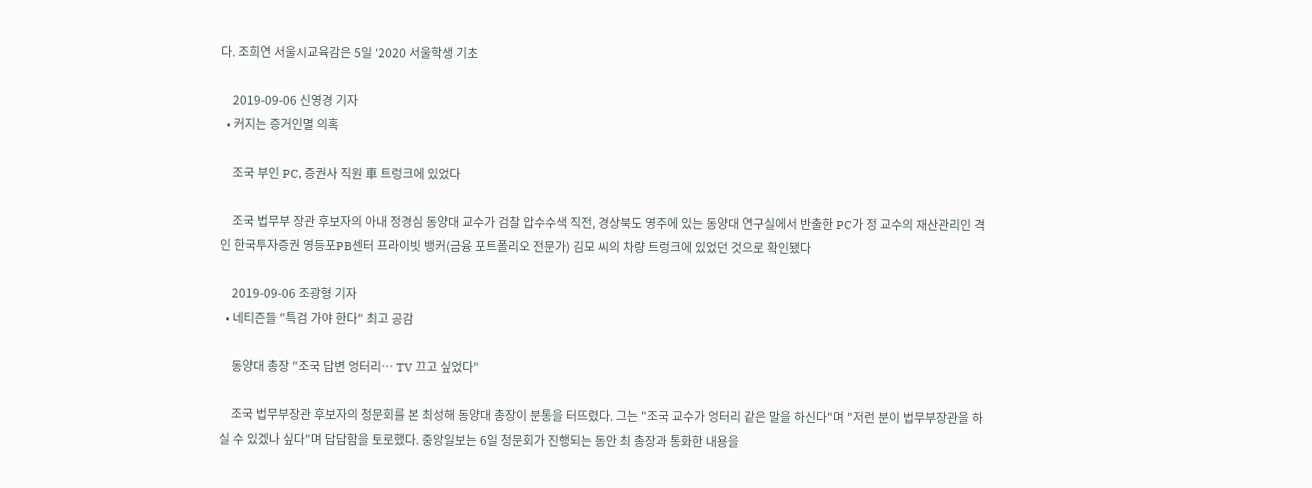다. 조희연 서울시교육감은 5일 ‘2020 서울학생 기초

    2019-09-06 신영경 기자
  • 커지는 증거인멸 의혹

    조국 부인 PC, 증권사 직원 車 트렁크에 있었다

    조국 법무부 장관 후보자의 아내 정경심 동양대 교수가 검찰 압수수색 직전, 경상북도 영주에 있는 동양대 연구실에서 반출한 PC가 정 교수의 재산관리인 격인 한국투자증권 영등포PB센터 프라이빗 뱅커(금융 포트폴리오 전문가) 김모 씨의 차량 트렁크에 있었던 것으로 확인됐다

    2019-09-06 조광형 기자
  • 네티즌들 "특검 가야 한다" 최고 공감

    동양대 총장 "조국 답변 엉터리… TV 끄고 싶었다"

    조국 법무부장관 후보자의 청문회를 본 최성해 동양대 총장이 분통을 터뜨렸다. 그는 "조국 교수가 엉터리 같은 말을 하신다"며 "저런 분이 법무부장관을 하실 수 있겠나 싶다"며 답답함을 토로했다. 중앙일보는 6일 청문회가 진행되는 동안 최 총장과 통화한 내용을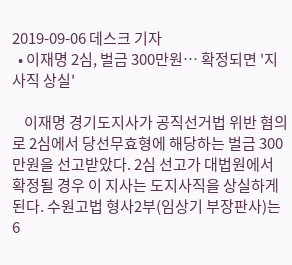2019-09-06 데스크 기자
  • 이재명 2심, 벌금 300만원… 확정되면 '지사직 상실'

    이재명 경기도지사가 공직선거법 위반 혐의로 2심에서 당선무효형에 해당하는 벌금 300만원을 선고받았다. 2심 선고가 대법원에서 확정될 경우 이 지사는 도지사직을 상실하게 된다. 수원고법 형사2부(임상기 부장판사)는 6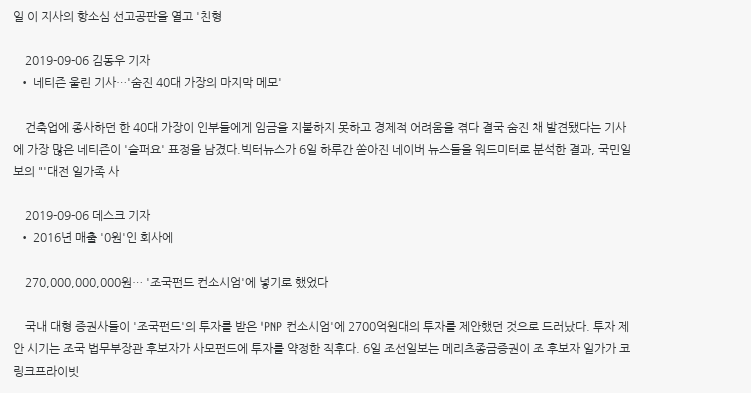일 이 지사의 항소심 선고공판을 열고 '친형

    2019-09-06 김동우 기자
  • 네티즌 울린 기사…'숨진 40대 가장의 마지막 메모'

    건축업에 종사하던 한 40대 가장이 인부들에게 임금을 지불하지 못하고 경제적 어려움을 겪다 결국 숨진 채 발견됐다는 기사에 가장 많은 네티즌이 '슬퍼요' 표정을 남겼다.빅터뉴스가 6일 하루간 쏟아진 네이버 뉴스들을 워드미터로 분석한 결과, 국민일보의 "'대전 일가족 사

    2019-09-06 데스크 기자
  • 2016년 매출 '0원'인 회사에

    270,000,000,000원… '조국펀드 컨소시엄'에 넣기로 했었다

    국내 대형 증권사들이 '조국펀드'의 투자를 받은 'PNP 컨소시엄'에 2700억원대의 투자를 제안했던 것으로 드러났다. 투자 제안 시기는 조국 법무부장관 후보자가 사모펀드에 투자를 약정한 직후다. 6일 조선일보는 메리츠종금증권이 조 후보자 일가가 코링크프라이빗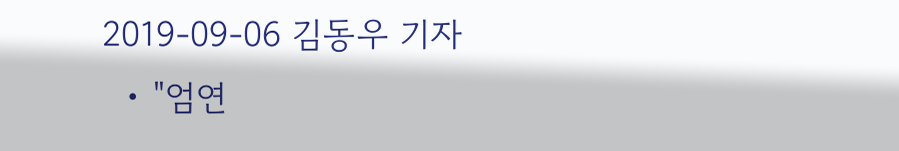2019-09-06 김동우 기자
  • "엄연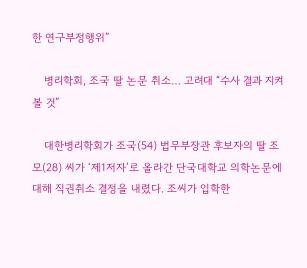한 연구부정행위”

    병리학회, 조국 딸 논문 취소… 고려대 “수사 결과 지켜볼 것”

    대한병리학회가 조국(54) 법무부장관 후보자의 딸 조모(28) 씨가 ‘제1저자’로 올라간 단국대학교 의학논문에 대해 직권취소 결정을 내렸다. 조씨가 입학한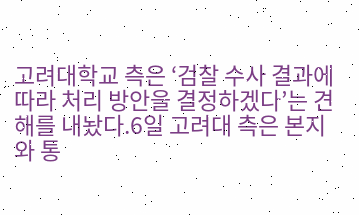고려대학교 측은 ‘검찰 수사 결과에 따라 처리 방안을 결정하겠다’는 견해를 내놨다.6일 고려대 측은 본지와 통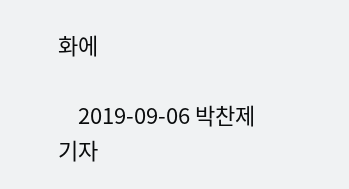화에

    2019-09-06 박찬제 기자